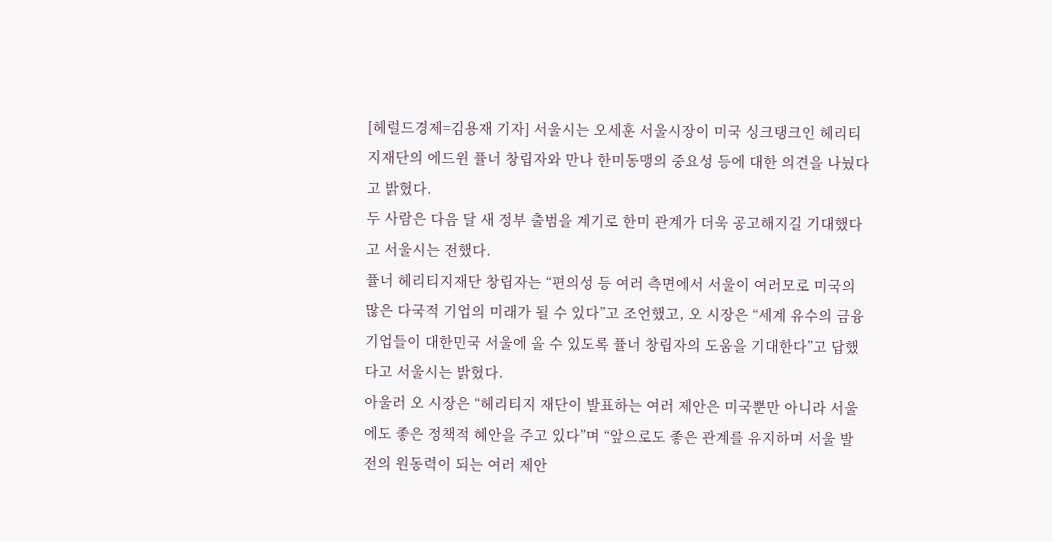[헤럴드경제=김용재 기자] 서울시는 오세훈 서울시장이 미국 싱크탱크인 헤리티지재단의 에드윈 퓰너 창립자와 만나 한미동맹의 중요성 등에 대한 의견을 나눴다고 밝혔다.
두 사람은 다음 달 새 정부 출범을 계기로 한미 관계가 더욱 공고해지길 기대했다고 서울시는 전했다.
퓰너 헤리티지재단 창립자는 “편의성 등 여러 측면에서 서울이 여러모로 미국의 많은 다국적 기업의 미래가 될 수 있다”고 조언했고, 오 시장은 “세계 유수의 금융기업들이 대한민국 서울에 올 수 있도록 퓰너 창립자의 도움을 기대한다”고 답했다고 서울시는 밝혔다.
아울러 오 시장은 “헤리티지 재단이 발표하는 여러 제안은 미국뿐만 아니라 서울에도 좋은 정책적 혜안을 주고 있다”며 “앞으로도 좋은 관계를 유지하며 서울 발전의 원동력이 되는 여러 제안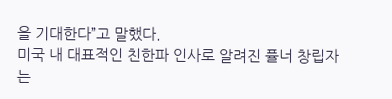을 기대한다”고 말했다.
미국 내 대표적인 친한파 인사로 알려진 퓰너 창립자는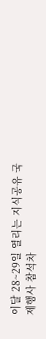이달 28~29일 열리는 지식공유 국제행사 참석차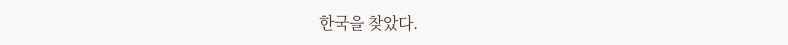한국을 찾았다.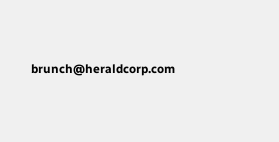brunch@heraldcorp.com